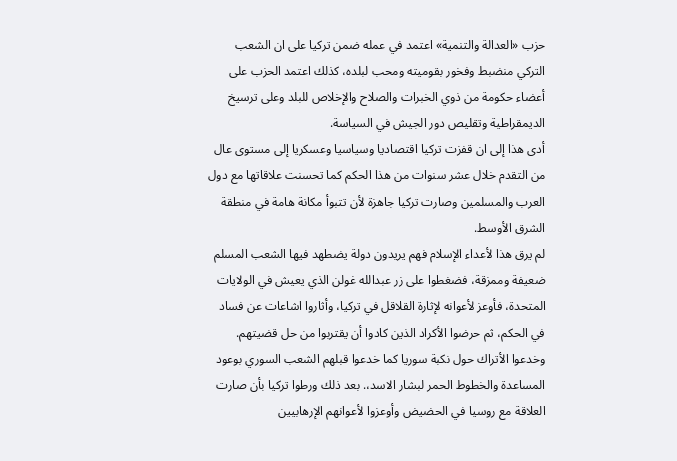حزب «العدالة والتنمية» اعتمد في عمله ضمن تركيا على ان الشعب التركي منضبط وفخور بقوميته ومحب لبلده، كذلك اعتمد الحزب على أعضاء حكومة من ذوي الخبرات والصلاح والإخلاص للبلد وعلى ترسيخ الديمقراطية وتقليص دور الجيش في السياسة.
أدى هذا إلى ان قفزت تركيا اقتصاديا وسياسيا وعسكريا إلى مستوى عال من التقدم خلال عشر سنوات من هذا الحكم كما تحسنت علاقاتها مع دول العرب والمسلمين وصارت تركيا جاهزة لأن تتبوأ مكانة هامة في منطقة الشرق الأوسط.
لم يرق هذا لأعداء الإسلام فهم يريدون دولة يضطهد فيها الشعب المسلم ضعيفة وممزقة، فضغطوا على زر عبدالله غولن الذي يعيش في الولايات المتحدة، فأوعز لأعوانه لإثارة القلاقل في تركيا، وأثاروا اشاعات عن فساد في الحكم، ثم حرضوا الأكراد الذين كادوا أن يقتربوا من حل قضيتهم. وخدعوا الأتراك حول نكبة سوريا كما خدعوا قبلهم الشعب السوري بوعود المساعدة والخطوط الحمر لبشار الاسد،. بعد ذلك ورطوا تركيا بأن صارت العلاقة مع روسيا في الحضيض وأوعزوا لأعوانهم الإرهابيين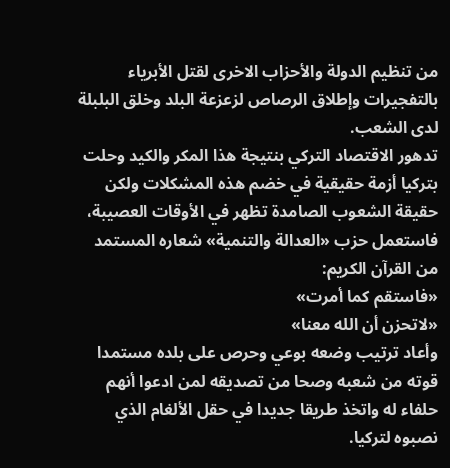من تنظيم الدولة والأحزاب الاخرى لقتل الأبرياء بالتفجيرات وإطلاق الرصاص لزعزعة البلد وخلق البلبلة لدى الشعب.
تدهور الاقتصاد التركي بنتيجة هذا المكر والكيد وحلت بتركيا أزمة حقيقية في خضم هذه المشكلات ولكن حقيقة الشعوب الصامدة تظهر في الأوقات العصيبة، فاستعمل حزب «العدالة والتنمية» شعاره المستمد من القرآن الكريم:
«فاستقم كما أمرت»
«لاتحزن أن الله معنا»
وأعاد ترتيب وضعه بوعي وحرص على بلده مستمدا قوته من شعبه وصحا من تصديقه لمن ادعوا أنهم حلفاء له واتخذ طريقا جديدا في حقل الألغام الذي نصبوه لتركيا.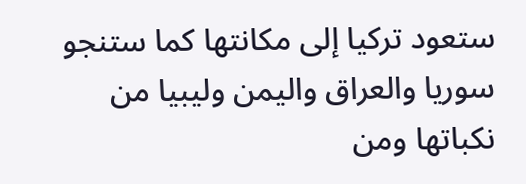ستعود تركيا إلى مكانتها كما ستنجو سوريا والعراق واليمن وليبيا من نكباتها ومن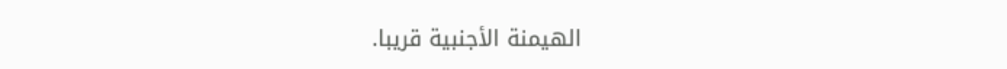الهيمنة الأجنبية قريبا.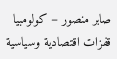صابر منصور – كولومبيا
قفزات اقتصادية وسياسية